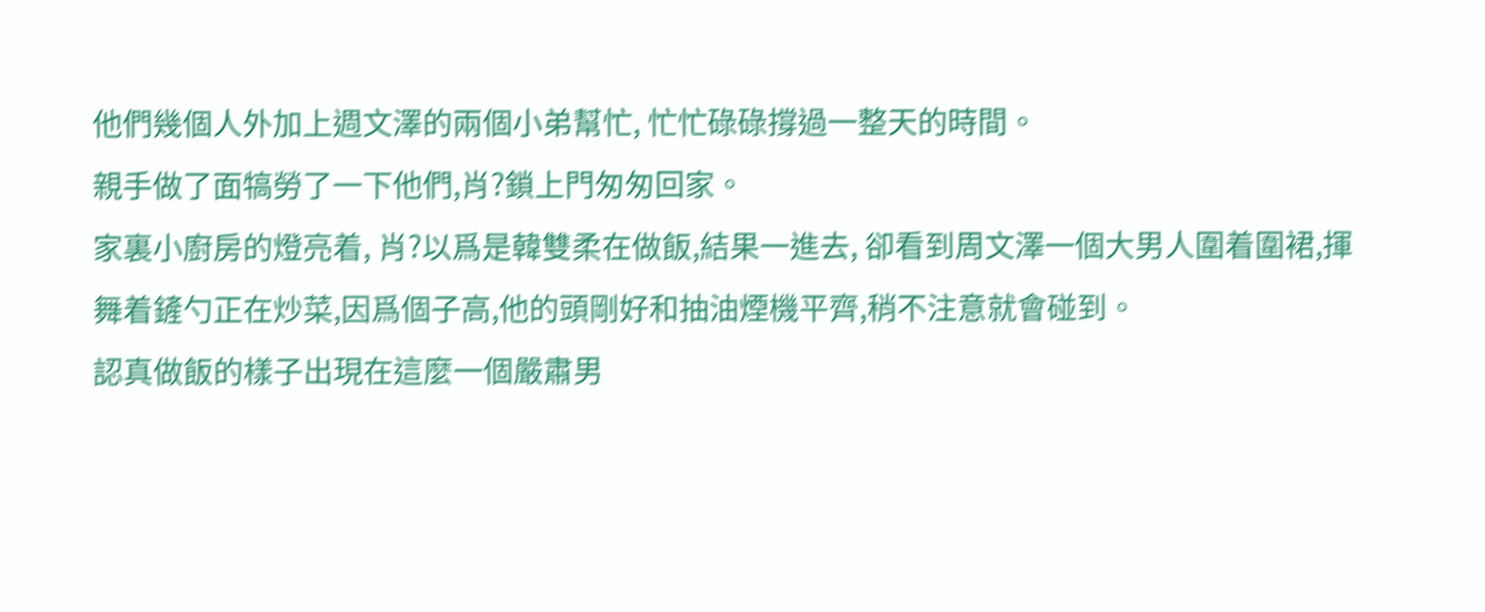他們幾個人外加上週文澤的兩個小弟幫忙, 忙忙碌碌撐過一整天的時間。
親手做了面犒勞了一下他們,肖?鎖上門匆匆回家。
家裏小廚房的燈亮着, 肖?以爲是韓雙柔在做飯,結果一進去, 卻看到周文澤一個大男人圍着圍裙,揮舞着鏟勺正在炒菜,因爲個子高,他的頭剛好和抽油煙機平齊,稍不注意就會碰到。
認真做飯的樣子出現在這麼一個嚴肅男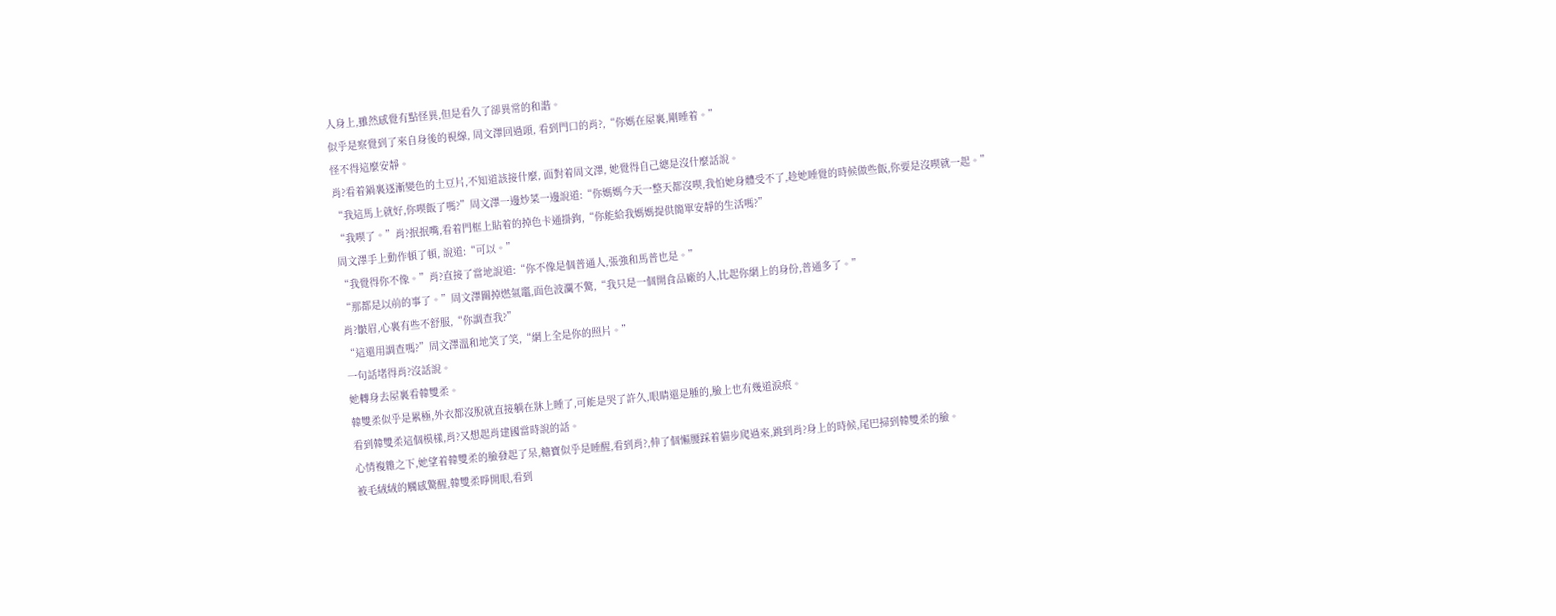人身上,雖然感覺有點怪異,但是看久了卻異常的和諧。
似乎是察覺到了來自身後的視線, 周文澤回過頭, 看到門口的肖?,“你媽在屋裏,剛睡着。”
怪不得這麼安靜。
肖?看着鍋裏逐漸變色的土豆片,不知道該接什麼, 面對着周文澤, 她覺得自己總是沒什麼話說。
“我這馬上就好,你喫飯了嗎?”周文澤一邊炒菜一邊說道:“你媽媽今天一整天都沒喫,我怕她身體受不了,趁她睡覺的時候做些飯,你要是沒喫就一起。”
“我喫了。”肖?抿抿嘴,看着門框上貼着的掉色卡通掛鉤,“你能給我媽媽提供簡單安靜的生活嗎?”
周文澤手上動作頓了頓, 說道:“可以。”
“我覺得你不像。”肖?直接了當地說道:“你不像是個普通人,張強和馬普也是。”
“那都是以前的事了。”周文澤關掉燃氣竈,面色波瀾不驚,“我只是一個開食品廠的人,比起你網上的身份,普通多了。”
肖?皺眉,心裏有些不舒服,“你調查我?”
“這還用調查嗎?”周文澤溫和地笑了笑,“網上全是你的照片。”
一句話堵得肖?沒話說。
她轉身去屋裏看韓雙柔。
韓雙柔似乎是累極,外衣都沒脫就直接躺在牀上睡了,可能是哭了許久,眼睛還是腫的,臉上也有幾道淚痕。
看到韓雙柔這個模樣,肖?又想起肖建國當時說的話。
心情複雜之下,她望着韓雙柔的臉發起了呆,糖寶似乎是睡醒,看到肖?,伸了個懶腰踩着貓步爬過來,跳到肖?身上的時候,尾巴掃到韓雙柔的臉。
被毛絨絨的觸感驚醒,韓雙柔睜開眼,看到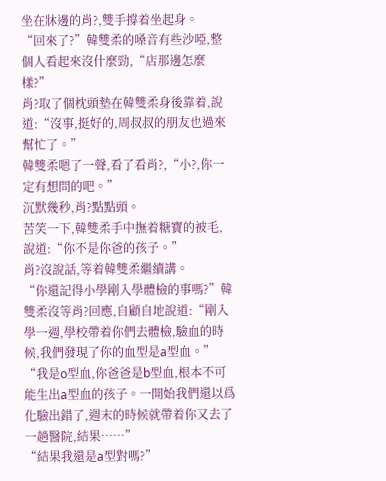坐在牀邊的肖?,雙手撐着坐起身。
“回來了?”韓雙柔的嗓音有些沙啞,整個人看起來沒什麼勁,“店那邊怎麼樣?”
肖?取了個枕頭墊在韓雙柔身後靠着,說道:“沒事,挺好的,周叔叔的朋友也過來幫忙了。”
韓雙柔嗯了一聲,看了看肖?,“小?,你一定有想問的吧。”
沉默幾秒,肖?點點頭。
苦笑一下,韓雙柔手中撫着糖寶的被毛,說道:“你不是你爸的孩子。”
肖?沒說話,等着韓雙柔繼續講。
“你還記得小學剛入學體檢的事嗎?”韓雙柔沒等肖?回應,自顧自地說道:“剛入學一週,學校帶着你們去體檢,驗血的時候,我們發現了你的血型是a型血。”
“我是o型血,你爸爸是b型血,根本不可能生出a型血的孩子。一開始我們還以爲化驗出錯了,週末的時候就帶着你又去了一趟醫院,結果……”
“結果我還是a型對嗎?”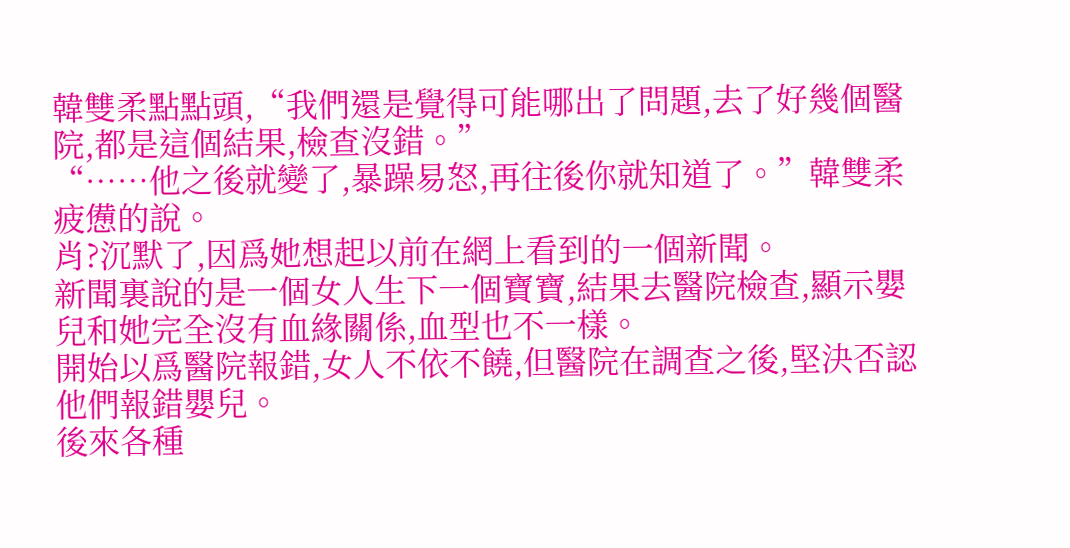韓雙柔點點頭,“我們還是覺得可能哪出了問題,去了好幾個醫院,都是這個結果,檢查沒錯。”
“……他之後就變了,暴躁易怒,再往後你就知道了。”韓雙柔疲憊的說。
肖?沉默了,因爲她想起以前在網上看到的一個新聞。
新聞裏說的是一個女人生下一個寶寶,結果去醫院檢查,顯示嬰兒和她完全沒有血緣關係,血型也不一樣。
開始以爲醫院報錯,女人不依不饒,但醫院在調查之後,堅決否認他們報錯嬰兒。
後來各種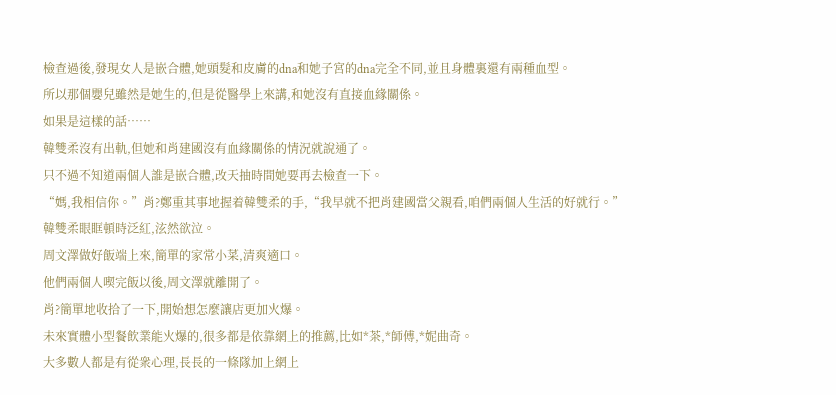檢查過後,發現女人是嵌合體,她頭髮和皮膚的dna和她子宮的dna完全不同,並且身體裏還有兩種血型。
所以那個嬰兒雖然是她生的,但是從醫學上來講,和她沒有直接血緣關係。
如果是這樣的話……
韓雙柔沒有出軌,但她和肖建國沒有血緣關係的情況就說通了。
只不過不知道兩個人誰是嵌合體,改天抽時間她要再去檢查一下。
“媽,我相信你。”肖?鄭重其事地握着韓雙柔的手,“我早就不把肖建國當父親看,咱們兩個人生活的好就行。”
韓雙柔眼眶頓時泛紅,泫然欲泣。
周文澤做好飯端上來,簡單的家常小菜,清爽適口。
他們兩個人喫完飯以後,周文澤就離開了。
肖?簡單地收拾了一下,開始想怎麼讓店更加火爆。
未來實體小型餐飲業能火爆的,很多都是依靠網上的推薦,比如*茶,*師傅,*妮曲奇。
大多數人都是有從衆心理,長長的一條隊加上網上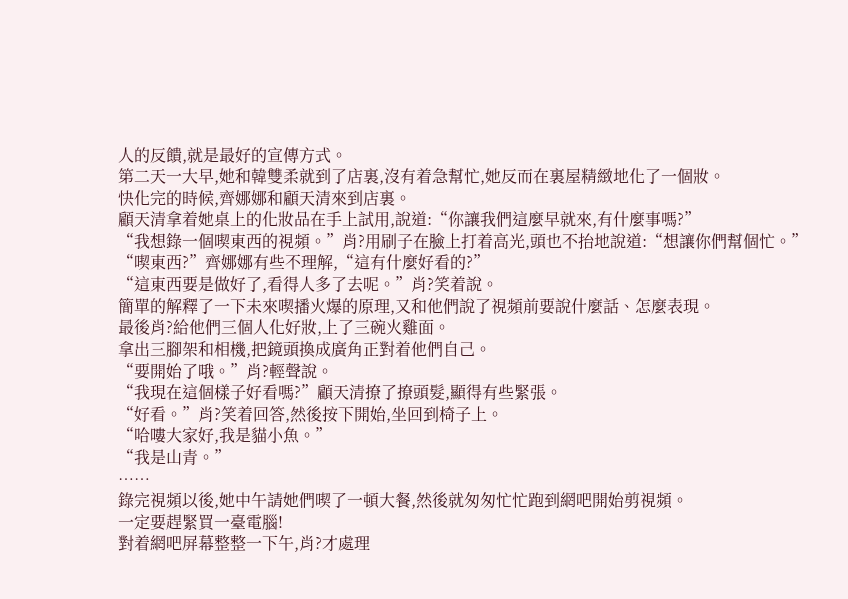人的反饋,就是最好的宣傳方式。
第二天一大早,她和韓雙柔就到了店裏,沒有着急幫忙,她反而在裏屋精緻地化了一個妝。
快化完的時候,齊娜娜和顧天清來到店裏。
顧天清拿着她桌上的化妝品在手上試用,說道:“你讓我們這麼早就來,有什麼事嗎?”
“我想錄一個喫東西的視頻。”肖?用刷子在臉上打着高光,頭也不抬地說道:“想讓你們幫個忙。”
“喫東西?”齊娜娜有些不理解,“這有什麼好看的?”
“這東西要是做好了,看得人多了去呢。”肖?笑着說。
簡單的解釋了一下未來喫播火爆的原理,又和他們說了視頻前要說什麼話、怎麼表現。
最後肖?給他們三個人化好妝,上了三碗火雞面。
拿出三腳架和相機,把鏡頭換成廣角正對着他們自己。
“要開始了哦。”肖?輕聲說。
“我現在這個樣子好看嗎?”顧天清撩了撩頭髮,顯得有些緊張。
“好看。”肖?笑着回答,然後按下開始,坐回到椅子上。
“哈嘍大家好,我是貓小魚。”
“我是山青。”
……
錄完視頻以後,她中午請她們喫了一頓大餐,然後就匆匆忙忙跑到網吧開始剪視頻。
一定要趕緊買一臺電腦!
對着網吧屏幕整整一下午,肖?才處理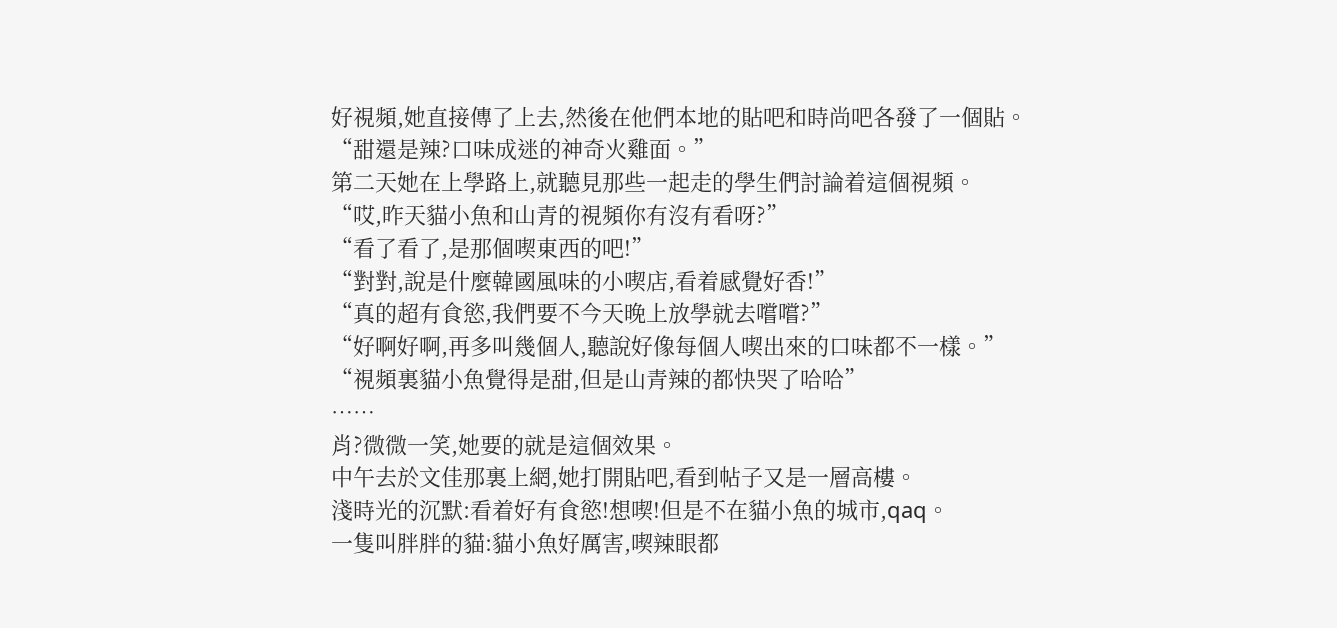好視頻,她直接傳了上去,然後在他們本地的貼吧和時尚吧各發了一個貼。
“甜還是辣?口味成迷的神奇火雞面。”
第二天她在上學路上,就聽見那些一起走的學生們討論着這個視頻。
“哎,昨天貓小魚和山青的視頻你有沒有看呀?”
“看了看了,是那個喫東西的吧!”
“對對,說是什麼韓國風味的小喫店,看着感覺好香!”
“真的超有食慾,我們要不今天晚上放學就去嚐嚐?”
“好啊好啊,再多叫幾個人,聽說好像每個人喫出來的口味都不一樣。”
“視頻裏貓小魚覺得是甜,但是山青辣的都快哭了哈哈”
……
肖?微微一笑,她要的就是這個效果。
中午去於文佳那裏上網,她打開貼吧,看到帖子又是一層高樓。
淺時光的沉默:看着好有食慾!想喫!但是不在貓小魚的城市,qaq。
一隻叫胖胖的貓:貓小魚好厲害,喫辣眼都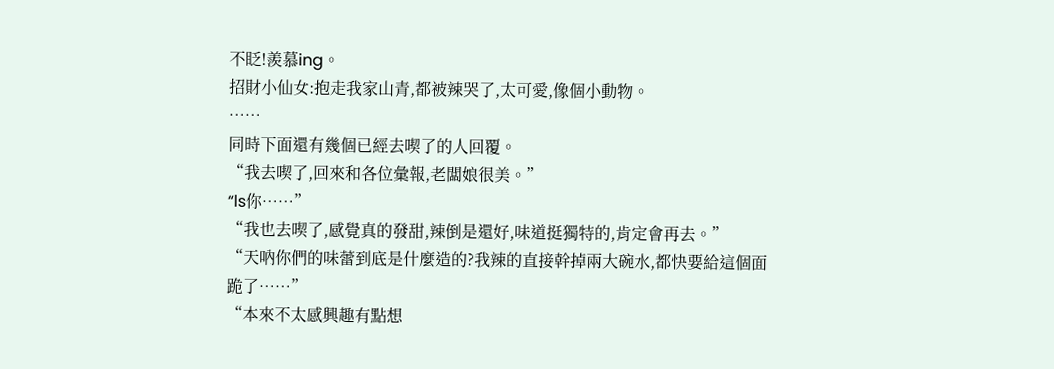不眨!羨慕ing。
招財小仙女:抱走我家山青,都被辣哭了,太可愛,像個小動物。
……
同時下面還有幾個已經去喫了的人回覆。
“我去喫了,回來和各位彙報,老闆娘很美。”
“ls你……”
“我也去喫了,感覺真的發甜,辣倒是還好,味道挺獨特的,肯定會再去。”
“天吶你們的味蕾到底是什麼造的?我辣的直接幹掉兩大碗水,都快要給這個面跪了……”
“本來不太感興趣有點想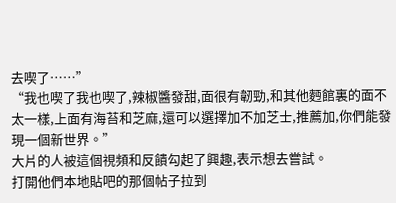去喫了……”
“我也喫了我也喫了,辣椒醬發甜,面很有韌勁,和其他麪館裏的面不太一樣,上面有海苔和芝麻,還可以選擇加不加芝士,推薦加,你們能發現一個新世界。”
大片的人被這個視頻和反饋勾起了興趣,表示想去嘗試。
打開他們本地貼吧的那個帖子拉到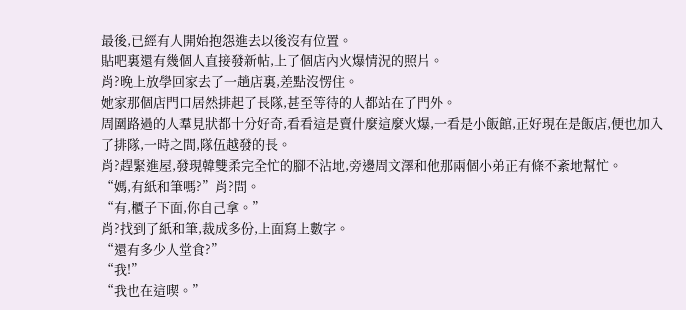最後,已經有人開始抱怨進去以後沒有位置。
貼吧裏還有幾個人直接發新帖,上了個店內火爆情況的照片。
肖?晚上放學回家去了一趟店裏,差點沒愣住。
她家那個店門口居然排起了長隊,甚至等待的人都站在了門外。
周圍路過的人羣見狀都十分好奇,看看這是賣什麼這麼火爆,一看是小飯館,正好現在是飯店,便也加入了排隊,一時之間,隊伍越發的長。
肖?趕緊進屋,發現韓雙柔完全忙的腳不沾地,旁邊周文澤和他那兩個小弟正有條不紊地幫忙。
“媽,有紙和筆嗎?”肖?問。
“有,櫃子下面,你自己拿。”
肖?找到了紙和筆,裁成多份,上面寫上數字。
“還有多少人堂食?”
“我!”
“我也在這喫。”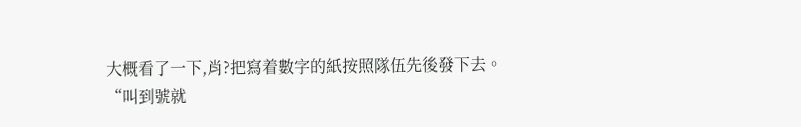大概看了一下,肖?把寫着數字的紙按照隊伍先後發下去。
“叫到號就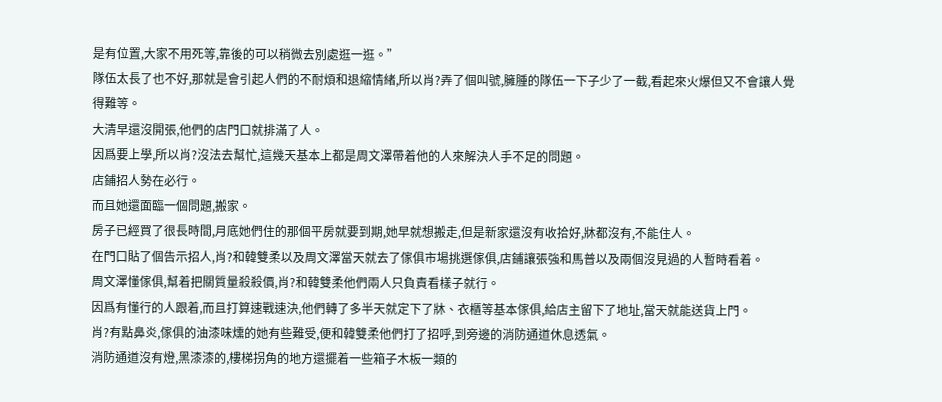是有位置,大家不用死等,靠後的可以稍微去別處逛一逛。”
隊伍太長了也不好,那就是會引起人們的不耐煩和退縮情緒,所以肖?弄了個叫號,臃腫的隊伍一下子少了一截,看起來火爆但又不會讓人覺得難等。
大清早還沒開張,他們的店門口就排滿了人。
因爲要上學,所以肖?沒法去幫忙,這幾天基本上都是周文澤帶着他的人來解決人手不足的問題。
店鋪招人勢在必行。
而且她還面臨一個問題,搬家。
房子已經買了很長時間,月底她們住的那個平房就要到期,她早就想搬走,但是新家還沒有收拾好,牀都沒有,不能住人。
在門口貼了個告示招人,肖?和韓雙柔以及周文澤當天就去了傢俱市場挑選傢俱,店鋪讓張強和馬普以及兩個沒見過的人暫時看着。
周文澤懂傢俱,幫着把關質量殺殺價,肖?和韓雙柔他們兩人只負責看樣子就行。
因爲有懂行的人跟着,而且打算速戰速決,他們轉了多半天就定下了牀、衣櫃等基本傢俱,給店主留下了地址,當天就能送貨上門。
肖?有點鼻炎,傢俱的油漆味燻的她有些難受,便和韓雙柔他們打了招呼,到旁邊的消防通道休息透氣。
消防通道沒有燈,黑漆漆的,樓梯拐角的地方還擺着一些箱子木板一類的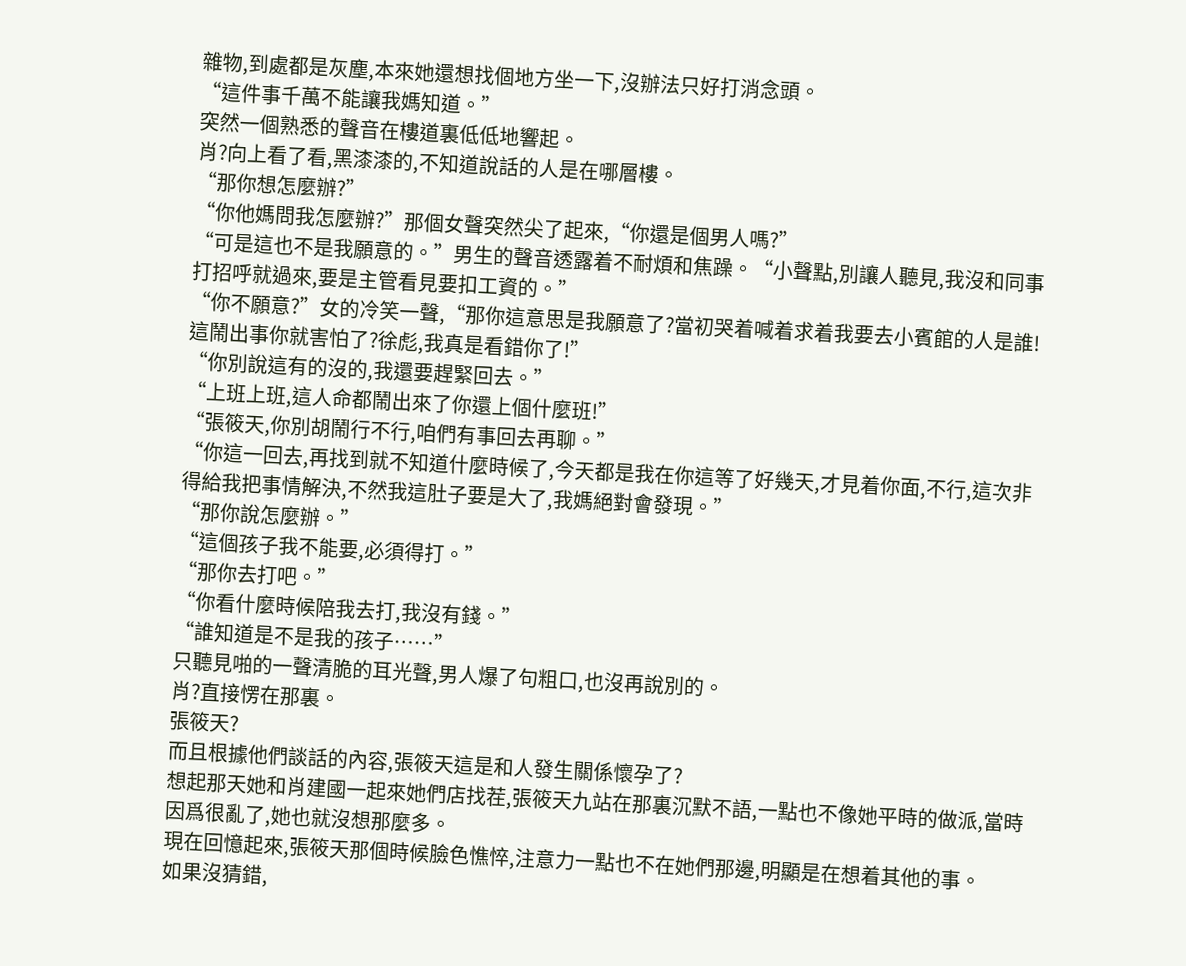雜物,到處都是灰塵,本來她還想找個地方坐一下,沒辦法只好打消念頭。
“這件事千萬不能讓我媽知道。”
突然一個熟悉的聲音在樓道裏低低地響起。
肖?向上看了看,黑漆漆的,不知道說話的人是在哪層樓。
“那你想怎麼辦?”
“你他媽問我怎麼辦?”那個女聲突然尖了起來,“你還是個男人嗎?”
“可是這也不是我願意的。”男生的聲音透露着不耐煩和焦躁。“小聲點,別讓人聽見,我沒和同事打招呼就過來,要是主管看見要扣工資的。”
“你不願意?”女的冷笑一聲,“那你這意思是我願意了?當初哭着喊着求着我要去小賓館的人是誰!這鬧出事你就害怕了?徐彪,我真是看錯你了!”
“你別說這有的沒的,我還要趕緊回去。”
“上班上班,這人命都鬧出來了你還上個什麼班!”
“張筱天,你別胡鬧行不行,咱們有事回去再聊。”
“你這一回去,再找到就不知道什麼時候了,今天都是我在你這等了好幾天,才見着你面,不行,這次非得給我把事情解決,不然我這肚子要是大了,我媽絕對會發現。”
“那你說怎麼辦。”
“這個孩子我不能要,必須得打。”
“那你去打吧。”
“你看什麼時候陪我去打,我沒有錢。”
“誰知道是不是我的孩子……”
只聽見啪的一聲清脆的耳光聲,男人爆了句粗口,也沒再說別的。
肖?直接愣在那裏。
張筱天?
而且根據他們談話的內容,張筱天這是和人發生關係懷孕了?
想起那天她和肖建國一起來她們店找茬,張筱天九站在那裏沉默不語,一點也不像她平時的做派,當時因爲很亂了,她也就沒想那麼多。
現在回憶起來,張筱天那個時候臉色憔悴,注意力一點也不在她們那邊,明顯是在想着其他的事。
如果沒猜錯,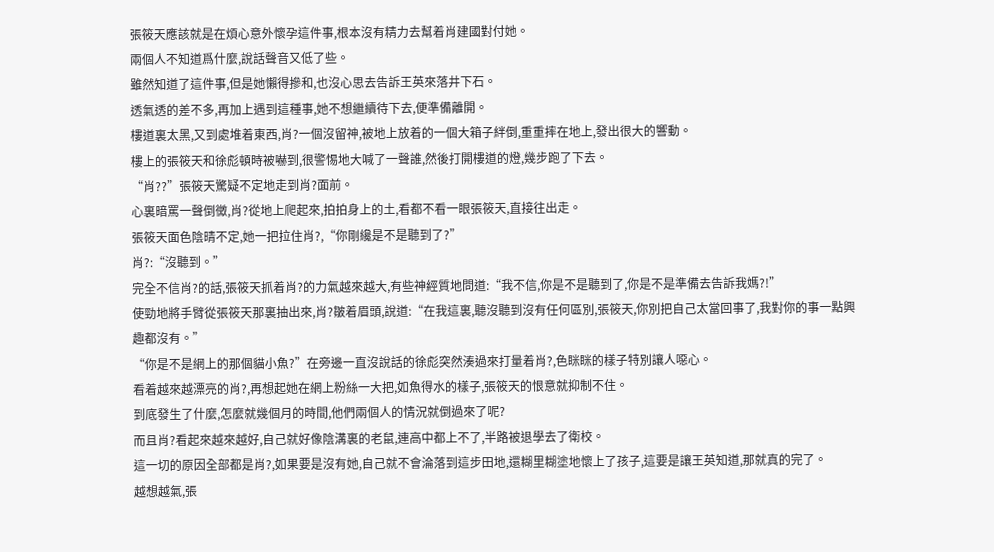張筱天應該就是在煩心意外懷孕這件事,根本沒有精力去幫着肖建國對付她。
兩個人不知道爲什麼,說話聲音又低了些。
雖然知道了這件事,但是她懶得摻和,也沒心思去告訴王英來落井下石。
透氣透的差不多,再加上遇到這種事,她不想繼續待下去,便準備離開。
樓道裏太黑,又到處堆着東西,肖?一個沒留神,被地上放着的一個大箱子絆倒,重重摔在地上,發出很大的響動。
樓上的張筱天和徐彪頓時被嚇到,很警惕地大喊了一聲誰,然後打開樓道的燈,幾步跑了下去。
“肖??”張筱天驚疑不定地走到肖?面前。
心裏暗罵一聲倒黴,肖?從地上爬起來,拍拍身上的土,看都不看一眼張筱天,直接往出走。
張筱天面色陰晴不定,她一把拉住肖?,“你剛纔是不是聽到了?”
肖?:“沒聽到。”
完全不信肖?的話,張筱天抓着肖?的力氣越來越大,有些神經質地問道:“我不信,你是不是聽到了,你是不是準備去告訴我媽?!”
使勁地將手臂從張筱天那裏抽出來,肖?皺着眉頭,說道:“在我這裏,聽沒聽到沒有任何區別,張筱天,你別把自己太當回事了,我對你的事一點興趣都沒有。”
“你是不是網上的那個貓小魚?”在旁邊一直沒說話的徐彪突然湊過來打量着肖?,色眯眯的樣子特別讓人噁心。
看着越來越漂亮的肖?,再想起她在網上粉絲一大把,如魚得水的樣子,張筱天的恨意就抑制不住。
到底發生了什麼,怎麼就幾個月的時間,他們兩個人的情況就倒過來了呢?
而且肖?看起來越來越好,自己就好像陰溝裏的老鼠,連高中都上不了,半路被退學去了衛校。
這一切的原因全部都是肖?,如果要是沒有她,自己就不會淪落到這步田地,還糊里糊塗地懷上了孩子,這要是讓王英知道,那就真的完了。
越想越氣,張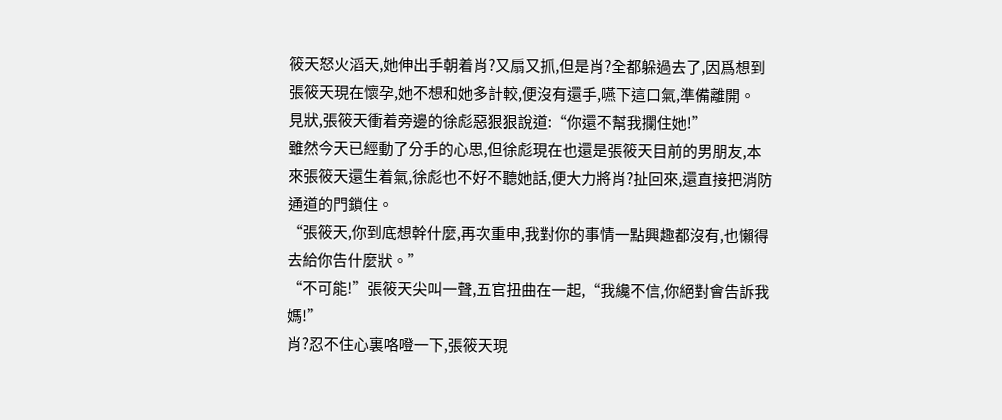筱天怒火滔天,她伸出手朝着肖?又扇又抓,但是肖?全都躲過去了,因爲想到張筱天現在懷孕,她不想和她多計較,便沒有還手,嚥下這口氣,準備離開。
見狀,張筱天衝着旁邊的徐彪惡狠狠說道:“你還不幫我攔住她!”
雖然今天已經動了分手的心思,但徐彪現在也還是張筱天目前的男朋友,本來張筱天還生着氣,徐彪也不好不聽她話,便大力將肖?扯回來,還直接把消防通道的門鎖住。
“張筱天,你到底想幹什麼,再次重申,我對你的事情一點興趣都沒有,也懶得去給你告什麼狀。”
“不可能!”張筱天尖叫一聲,五官扭曲在一起,“我纔不信,你絕對會告訴我媽!”
肖?忍不住心裏咯噔一下,張筱天現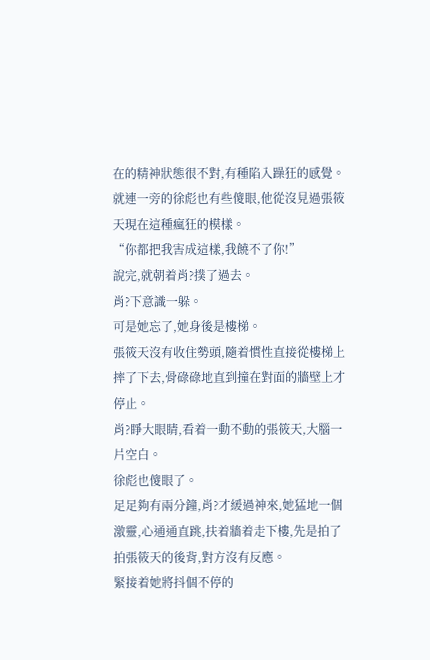在的精神狀態很不對,有種陷入躁狂的感覺。
就連一旁的徐彪也有些傻眼,他從沒見過張筱天現在這種瘋狂的模樣。
“你都把我害成這樣,我饒不了你!”
說完,就朝着肖?撲了過去。
肖?下意識一躲。
可是她忘了,她身後是樓梯。
張筱天沒有收住勢頭,隨着慣性直接從樓梯上摔了下去,骨碌碌地直到撞在對面的牆壁上才停止。
肖?睜大眼睛,看着一動不動的張筱天,大腦一片空白。
徐彪也傻眼了。
足足夠有兩分鐘,肖?才緩過神來,她猛地一個激靈,心通通直跳,扶着牆着走下樓,先是拍了拍張筱天的後背,對方沒有反應。
緊接着她將抖個不停的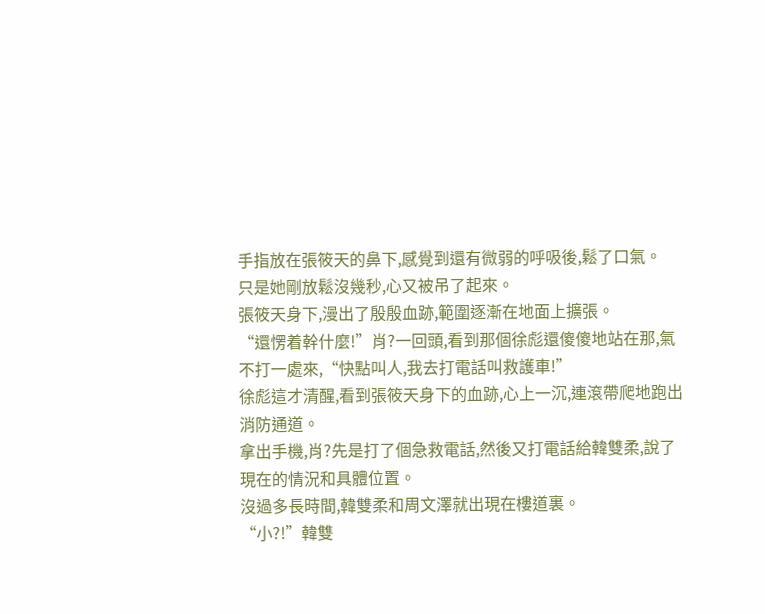手指放在張筱天的鼻下,感覺到還有微弱的呼吸後,鬆了口氣。
只是她剛放鬆沒幾秒,心又被吊了起來。
張筱天身下,漫出了殷殷血跡,範圍逐漸在地面上擴張。
“還愣着幹什麼!”肖?一回頭,看到那個徐彪還傻傻地站在那,氣不打一處來,“快點叫人,我去打電話叫救護車!”
徐彪這才清醒,看到張筱天身下的血跡,心上一沉,連滾帶爬地跑出消防通道。
拿出手機,肖?先是打了個急救電話,然後又打電話給韓雙柔,說了現在的情況和具體位置。
沒過多長時間,韓雙柔和周文澤就出現在樓道裏。
“小?!”韓雙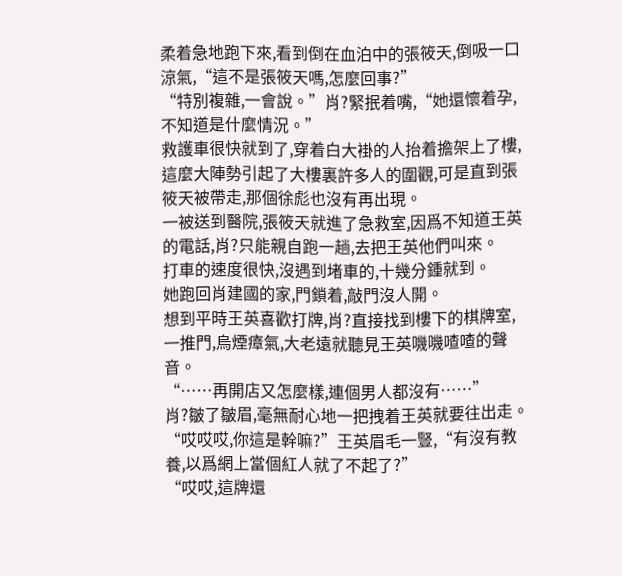柔着急地跑下來,看到倒在血泊中的張筱天,倒吸一口涼氣,“這不是張筱天嗎,怎麼回事?”
“特別複雜,一會說。”肖?緊抿着嘴,“她還懷着孕,不知道是什麼情況。”
救護車很快就到了,穿着白大褂的人抬着擔架上了樓,這麼大陣勢引起了大樓裏許多人的圍觀,可是直到張筱天被帶走,那個徐彪也沒有再出現。
一被送到醫院,張筱天就進了急救室,因爲不知道王英的電話,肖?只能親自跑一趟,去把王英他們叫來。
打車的速度很快,沒遇到堵車的,十幾分鍾就到。
她跑回肖建國的家,門鎖着,敲門沒人開。
想到平時王英喜歡打牌,肖?直接找到樓下的棋牌室,一推門,烏煙瘴氣,大老遠就聽見王英嘰嘰喳喳的聲音。
“……再開店又怎麼樣,連個男人都沒有……”
肖?皺了皺眉,毫無耐心地一把拽着王英就要往出走。
“哎哎哎,你這是幹嘛?”王英眉毛一豎,“有沒有教養,以爲網上當個紅人就了不起了?”
“哎哎,這牌還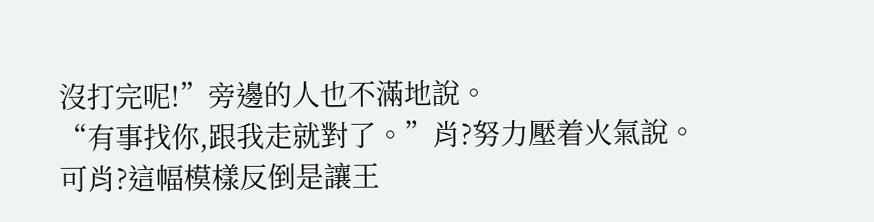沒打完呢!”旁邊的人也不滿地說。
“有事找你,跟我走就對了。”肖?努力壓着火氣說。
可肖?這幅模樣反倒是讓王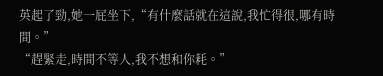英起了勁,她一屁坐下,“有什麼話就在這說,我忙得很,哪有時間。”
“趕緊走,時間不等人,我不想和你耗。”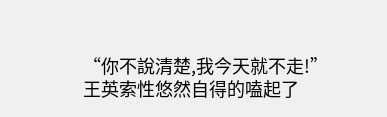“你不說清楚,我今天就不走!”王英索性悠然自得的嗑起了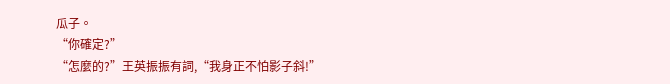瓜子。
“你確定?”
“怎麼的?”王英振振有詞,“我身正不怕影子斜!”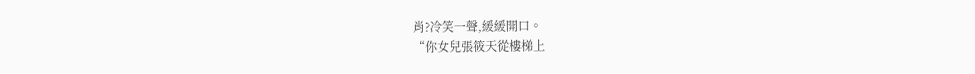肖?冷笑一聲,緩緩開口。
“你女兒張筱天從樓梯上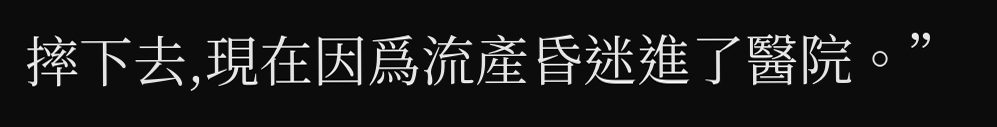摔下去,現在因爲流產昏迷進了醫院。”